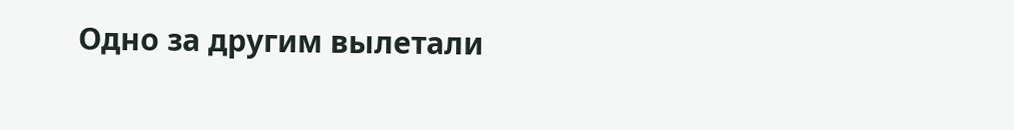Одно за другим вылетали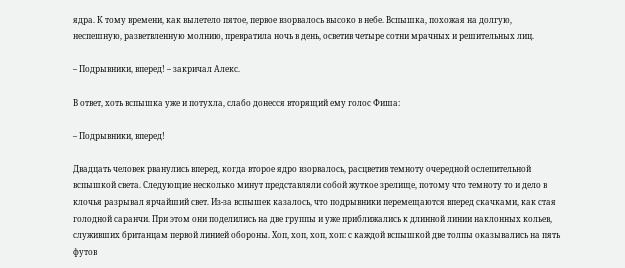ядра. К тому времени, как вылетело пятое, первое взорвалось высоко в небе. Вспышка, похожая на долгую, неспешную, разветвленную молнию, превратила ночь в день, осветив четыре сотни мрачных и решительных лиц.

– Подрывники, вперед! – закричал Алекс.

В ответ, хоть вспышка уже и потухла, слабо донесся вторящий ему голос Фиша:

– Подрывники, вперед!

Двадцать человек рванулись вперед, когда второе ядро взорвалось, расцветив темноту очередной ослепительной вспышкой света. Следующие несколько минут представляли собой жуткое зрелище, потому что темноту то и дело в клочья разрывал ярчайший свет. Из-за вспышек казалось, что подрывники перемещаются вперед скачками, как стая голодной саранчи. При этом они поделились на две группы и уже приближались к длинной линии наклонных кольев, служивших британцам первой линией обороны. Хоп, хоп, хоп, хоп: с каждой вспышкой две толпы оказывались на пять футов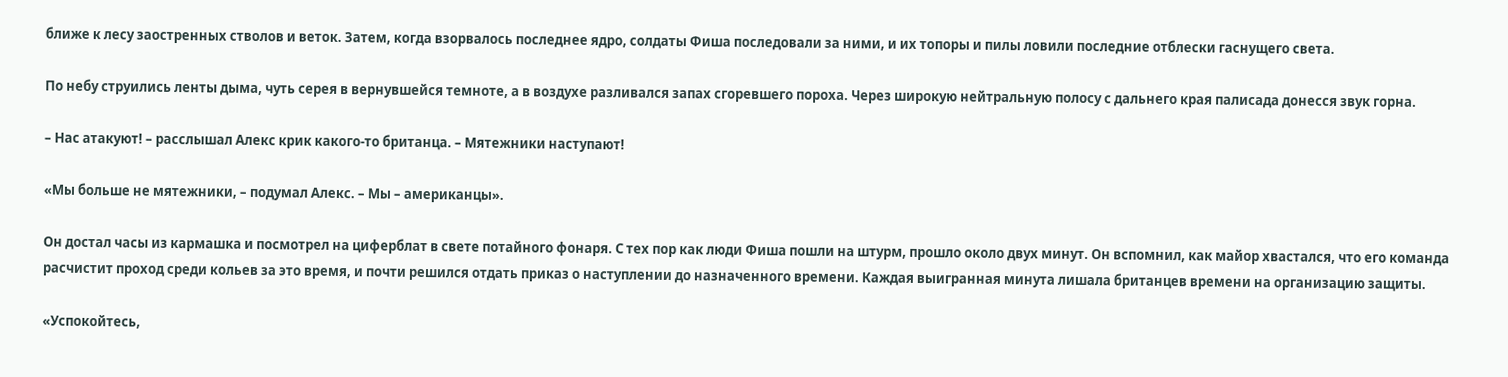ближе к лесу заостренных стволов и веток. Затем, когда взорвалось последнее ядро, солдаты Фиша последовали за ними, и их топоры и пилы ловили последние отблески гаснущего света.

По небу струились ленты дыма, чуть серея в вернувшейся темноте, а в воздухе разливался запах сгоревшего пороха. Через широкую нейтральную полосу с дальнего края палисада донесся звук горна.

– Нас атакуют! – расслышал Алекс крик какого-то британца. – Мятежники наступают!

«Мы больше не мятежники, – подумал Алекс. – Мы – американцы».

Он достал часы из кармашка и посмотрел на циферблат в свете потайного фонаря. С тех пор как люди Фиша пошли на штурм, прошло около двух минут. Он вспомнил, как майор хвастался, что его команда расчистит проход среди кольев за это время, и почти решился отдать приказ о наступлении до назначенного времени. Каждая выигранная минута лишала британцев времени на организацию защиты.

«Успокойтесь,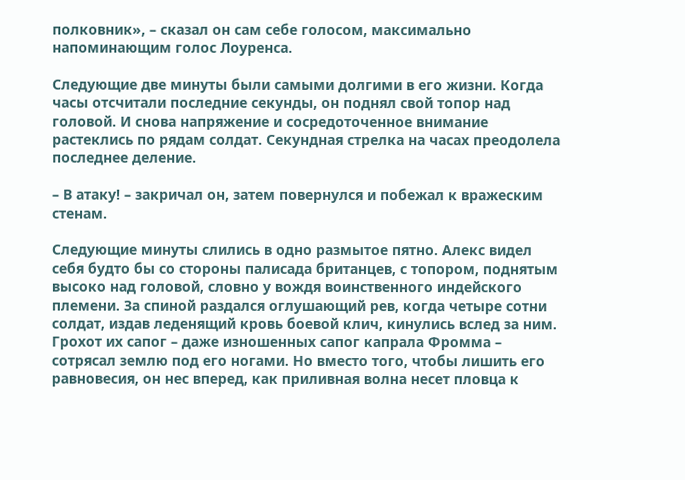полковник», – сказал он сам себе голосом, максимально напоминающим голос Лоуренса.

Следующие две минуты были самыми долгими в его жизни. Когда часы отсчитали последние секунды, он поднял свой топор над головой. И снова напряжение и сосредоточенное внимание растеклись по рядам солдат. Секундная стрелка на часах преодолела последнее деление.

– В атаку! – закричал он, затем повернулся и побежал к вражеским стенам.

Следующие минуты слились в одно размытое пятно. Алекс видел себя будто бы со стороны палисада британцев, с топором, поднятым высоко над головой, словно у вождя воинственного индейского племени. За спиной раздался оглушающий рев, когда четыре сотни солдат, издав леденящий кровь боевой клич, кинулись вслед за ним. Грохот их сапог – даже изношенных сапог капрала Фромма – сотрясал землю под его ногами. Но вместо того, чтобы лишить его равновесия, он нес вперед, как приливная волна несет пловца к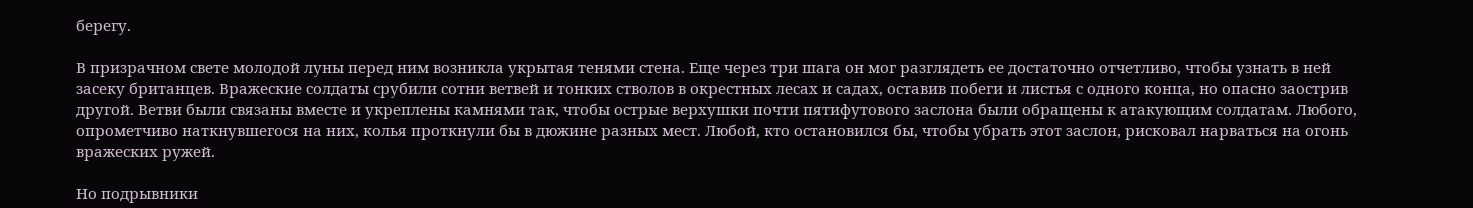берегу.

В призрачном свете молодой луны перед ним возникла укрытая тенями стена. Еще через три шага он мог разглядеть ее достаточно отчетливо, чтобы узнать в ней засеку британцев. Вражеские солдаты срубили сотни ветвей и тонких стволов в окрестных лесах и садах, оставив побеги и листья с одного конца, но опасно заострив другой. Ветви были связаны вместе и укреплены камнями так, чтобы острые верхушки почти пятифутового заслона были обращены к атакующим солдатам. Любого, опрометчиво наткнувшегося на них, колья проткнули бы в дюжине разных мест. Любой, кто остановился бы, чтобы убрать этот заслон, рисковал нарваться на огонь вражеских ружей.

Но подрывники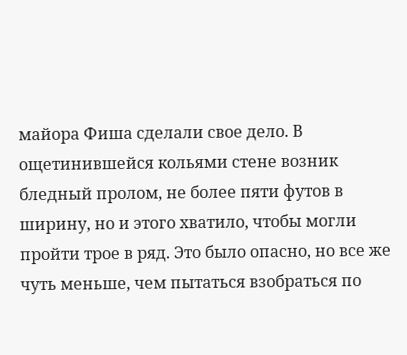майора Фиша сделали свое дело. В ощетинившейся кольями стене возник бледный пролом, не более пяти футов в ширину, но и этого хватило, чтобы могли пройти трое в ряд. Это было опасно, но все же чуть меньше, чем пытаться взобраться по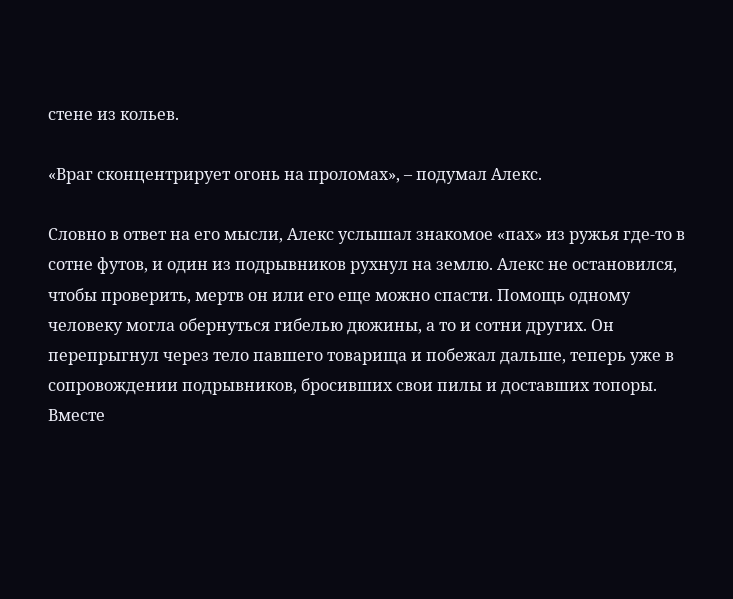стене из кольев.

«Враг сконцентрирует огонь на проломах», – подумал Алекс.

Словно в ответ на его мысли, Алекс услышал знакомое «пах» из ружья где-то в сотне футов, и один из подрывников рухнул на землю. Алекс не остановился, чтобы проверить, мертв он или его еще можно спасти. Помощь одному человеку могла обернуться гибелью дюжины, а то и сотни других. Он перепрыгнул через тело павшего товарища и побежал дальше, теперь уже в сопровождении подрывников, бросивших свои пилы и доставших топоры. Вместе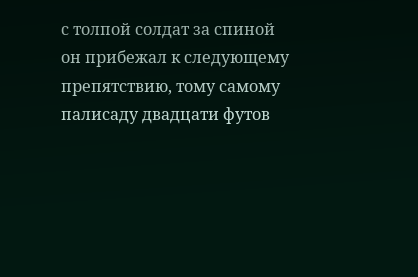с толпой солдат за спиной он прибежал к следующему препятствию, тому самому палисаду двадцати футов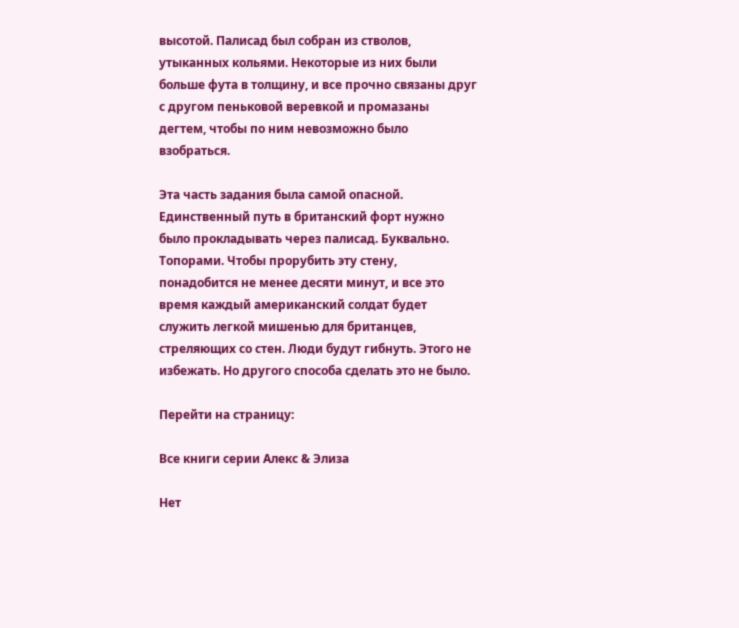высотой. Палисад был собран из стволов, утыканных кольями. Некоторые из них были больше фута в толщину, и все прочно связаны друг с другом пеньковой веревкой и промазаны дегтем, чтобы по ним невозможно было взобраться.

Эта часть задания была самой опасной. Единственный путь в британский форт нужно было прокладывать через палисад. Буквально. Топорами. Чтобы прорубить эту стену, понадобится не менее десяти минут, и все это время каждый американский солдат будет служить легкой мишенью для британцев, стреляющих со стен. Люди будут гибнуть. Этого не избежать. Но другого способа сделать это не было.

Перейти на страницу:

Все книги серии Алекс & Элиза

Нет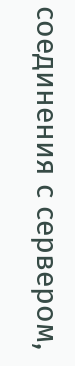соединения с сервером,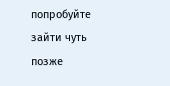попробуйте зайти чуть позже